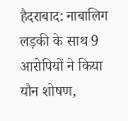हैदराबाद: नाबालिग लड़की के साथ 9 आरोपियों ने किया यौन शोषण,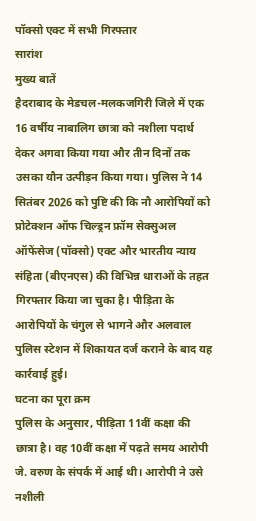पॉक्सो एक्ट में सभी गिरफ्तार
सारांश
मुख्य बातें
हैदराबाद के मेडचल-मलकजगिरी जिले में एक 16 वर्षीय नाबालिग छात्रा को नशीला पदार्थ देकर अगवा किया गया और तीन दिनों तक उसका यौन उत्पीड़न किया गया। पुलिस ने 14 सितंबर 2026 को पुष्टि की कि नौ आरोपियों को प्रोटेक्शन ऑफ चिल्ड्रन फ्रॉम सेक्सुअल ऑफेंसेज (पॉक्सो) एक्ट और भारतीय न्याय संहिता (बीएनएस) की विभिन्न धाराओं के तहत गिरफ्तार किया जा चुका है। पीड़िता के आरोपियों के चंगुल से भागने और अलवाल पुलिस स्टेशन में शिकायत दर्ज कराने के बाद यह कार्रवाई हुई।
घटना का पूरा क्रम
पुलिस के अनुसार, पीड़िता 11वीं कक्षा की छात्रा है। वह 10वीं कक्षा में पढ़ते समय आरोपी जे. वरुण के संपर्क में आई थी। आरोपी ने उसे नशीली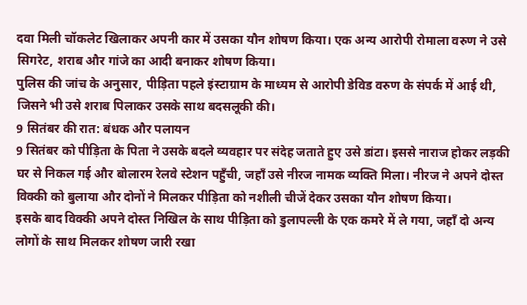दवा मिली चॉकलेट खिलाकर अपनी कार में उसका यौन शोषण किया। एक अन्य आरोपी रोमाला वरुण ने उसे सिगरेट, शराब और गांजे का आदी बनाकर शोषण किया।
पुलिस की जांच के अनुसार, पीड़िता पहले इंस्टाग्राम के माध्यम से आरोपी डेविड वरुण के संपर्क में आई थी, जिसने भी उसे शराब पिलाकर उसके साथ बदसलूकी की।
9 सितंबर की रात: बंधक और पलायन
9 सितंबर को पीड़िता के पिता ने उसके बदले व्यवहार पर संदेह जताते हुए उसे डांटा। इससे नाराज होकर लड़की घर से निकल गई और बोलारम रेलवे स्टेशन पहुँची, जहाँ उसे नीरज नामक व्यक्ति मिला। नीरज ने अपने दोस्त विक्की को बुलाया और दोनों ने मिलकर पीड़िता को नशीली चीजें देकर उसका यौन शोषण किया।
इसके बाद विक्की अपने दोस्त निखिल के साथ पीड़िता को डुलापल्ली के एक कमरे में ले गया, जहाँ दो अन्य लोगों के साथ मिलकर शोषण जारी रखा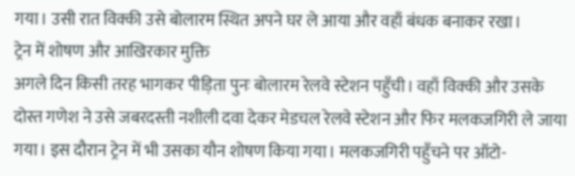गया। उसी रात विक्की उसे बोलारम स्थित अपने घर ले आया और वहाँ बंधक बनाकर रखा।
ट्रेन में शोषण और आखिरकार मुक्ति
अगले दिन किसी तरह भागकर पीड़िता पुनः बोलारम रेलवे स्टेशन पहुँची। वहाँ विक्की और उसके दोस्त गणेश ने उसे जबरदस्ती नशीली दवा देकर मेडचल रेलवे स्टेशन और फिर मलकजगिरी ले जाया गया। इस दौरान ट्रेन में भी उसका यौन शोषण किया गया। मलकजगिरी पहुँचने पर ऑटो-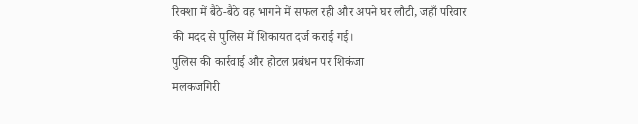रिक्शा में बैठे-बैठे वह भागने में सफल रही और अपने घर लौटी, जहाँ परिवार की मदद से पुलिस में शिकायत दर्ज कराई गई।
पुलिस की कार्रवाई और होटल प्रबंधन पर शिकंजा
मलकजगिरी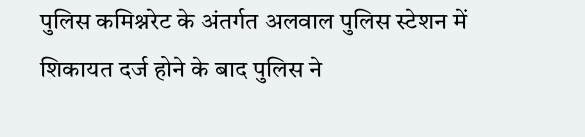पुलिस कमिश्नरेट के अंतर्गत अलवाल पुलिस स्टेशन में शिकायत दर्ज होने के बाद पुलिस ने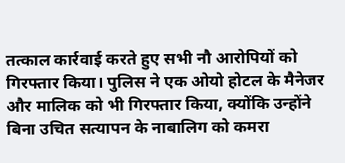तत्काल कार्रवाई करते हुए सभी नौ आरोपियों को गिरफ्तार किया। पुलिस ने एक ओयो होटल के मैनेजर और मालिक को भी गिरफ्तार किया, क्योंकि उन्होंने बिना उचित सत्यापन के नाबालिग को कमरा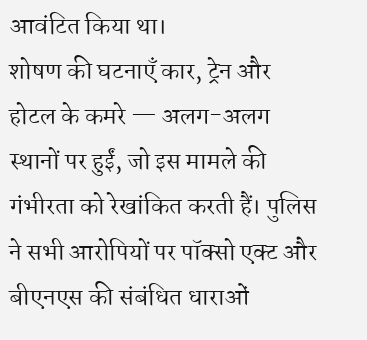आवंटित किया था।
शोषण की घटनाएँ कार, ट्रेन और होटल के कमरे — अलग-अलग स्थानों पर हुईं, जो इस मामले की गंभीरता को रेखांकित करती हैं। पुलिस ने सभी आरोपियों पर पॉक्सो एक्ट और बीएनएस की संबंधित धाराओं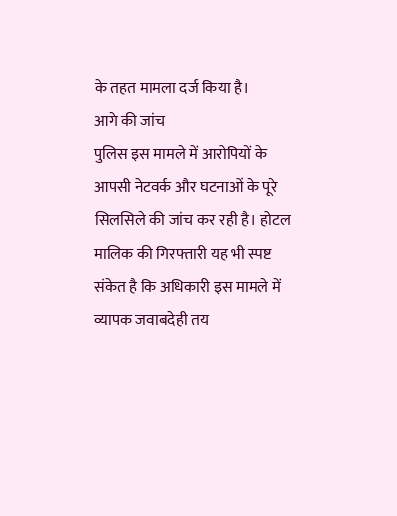के तहत मामला दर्ज किया है।
आगे की जांच
पुलिस इस मामले में आरोपियों के आपसी नेटवर्क और घटनाओं के पूरे सिलसिले की जांच कर रही है। होटल मालिक की गिरफ्तारी यह भी स्पष्ट संकेत है कि अधिकारी इस मामले में व्यापक जवाबदेही तय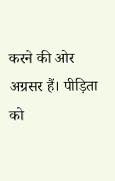करने की ओर अग्रसर हैं। पीड़िता को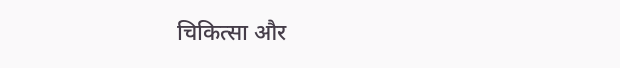चिकित्सा और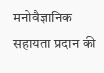मनोवैज्ञानिक सहायता प्रदान की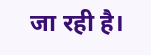जा रही है।